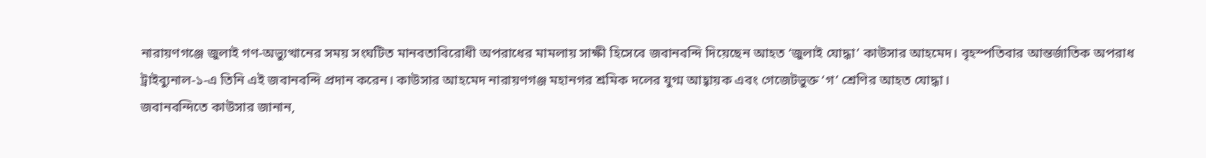নারায়ণগঞ্জে জুলাই গণ-অভ্যুত্থানের সময় সংঘটিত মানবতাবিরোধী অপরাধের মামলায় সাক্ষী হিসেবে জবানবন্দি দিয়েছেন আহত ‘জুলাই যোদ্ধা’ কাউসার আহমেদ। বৃহস্পতিবার আন্তর্জাতিক অপরাধ ট্রাইব্যুনাল-১-এ তিনি এই জবানবন্দি প্রদান করেন। কাউসার আহমেদ নারায়ণগঞ্জ মহানগর শ্রমিক দলের যুগ্ম আহ্বায়ক এবং গেজেটভুক্ত ‘গ’ শ্রেণির আহত যোদ্ধা।
জবানবন্দিতে কাউসার জানান,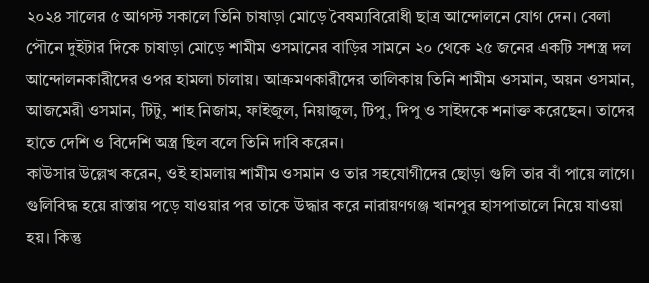২০২৪ সালের ৫ আগস্ট সকালে তিনি চাষাড়া মোড়ে বৈষম্যবিরোধী ছাত্র আন্দোলনে যোগ দেন। বেলা পৌনে দুইটার দিকে চাষাড়া মোড়ে শামীম ওসমানের বাড়ির সামনে ২০ থেকে ২৫ জনের একটি সশস্ত্র দল আন্দোলনকারীদের ওপর হামলা চালায়। আক্রমণকারীদের তালিকায় তিনি শামীম ওসমান, অয়ন ওসমান, আজমেরী ওসমান, টিটু, শাহ নিজাম, ফাইজুল, নিয়াজুল, টিপু, দিপু ও সাইদকে শনাক্ত করেছেন। তাদের হাতে দেশি ও বিদেশি অস্ত্র ছিল বলে তিনি দাবি করেন।
কাউসার উল্লেখ করেন, ওই হামলায় শামীম ওসমান ও তার সহযোগীদের ছোড়া গুলি তার বাঁ পায়ে লাগে। গুলিবিদ্ধ হয়ে রাস্তায় পড়ে যাওয়ার পর তাকে উদ্ধার করে নারায়ণগঞ্জ খানপুর হাসপাতালে নিয়ে যাওয়া হয়। কিন্তু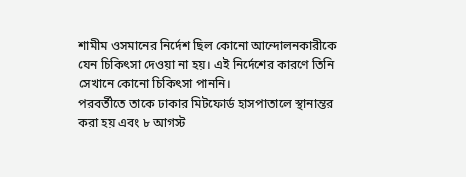শামীম ওসমানের নির্দেশ ছিল কোনো আন্দোলনকারীকে যেন চিকিৎসা দেওয়া না হয়। এই নির্দেশের কারণে তিনি সেখানে কোনো চিকিৎসা পাননি।
পরবর্তীতে তাকে ঢাকার মিটফোর্ড হাসপাতালে স্থানান্তর করা হয় এবং ৮ আগস্ট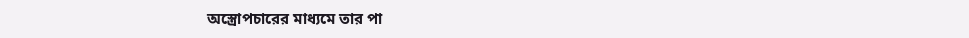অস্ত্রোপচারের মাধ্যমে তার পা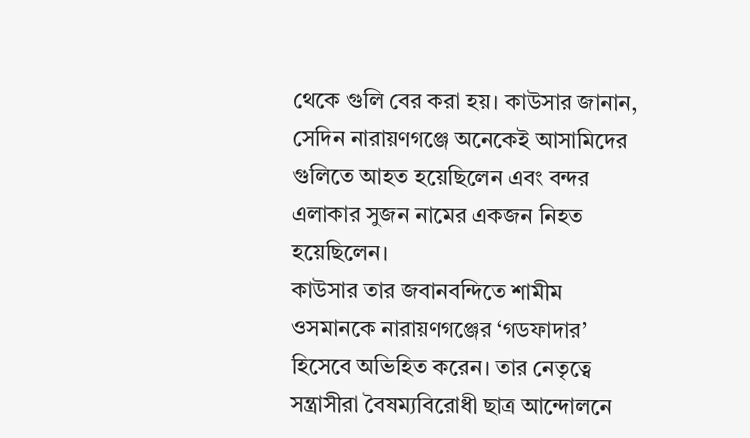থেকে গুলি বের করা হয়। কাউসার জানান, সেদিন নারায়ণগঞ্জে অনেকেই আসামিদের গুলিতে আহত হয়েছিলেন এবং বন্দর এলাকার সুজন নামের একজন নিহত হয়েছিলেন।
কাউসার তার জবানবন্দিতে শামীম ওসমানকে নারায়ণগঞ্জের ‘গডফাদার’ হিসেবে অভিহিত করেন। তার নেতৃত্বে সন্ত্রাসীরা বৈষম্যবিরোধী ছাত্র আন্দোলনে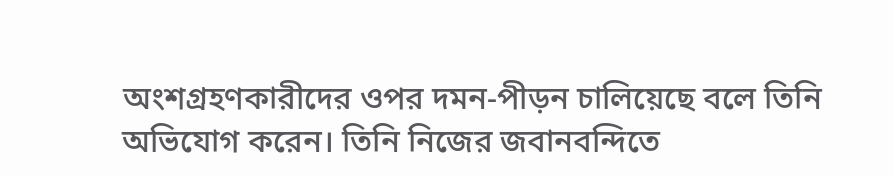অংশগ্রহণকারীদের ওপর দমন-পীড়ন চালিয়েছে বলে তিনি অভিযোগ করেন। তিনি নিজের জবানবন্দিতে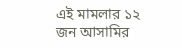এই মামলার ১২ জন আসামির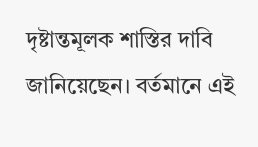দৃষ্টান্তমূলক শাস্তির দাবি জানিয়েছেন। বর্তমানে এই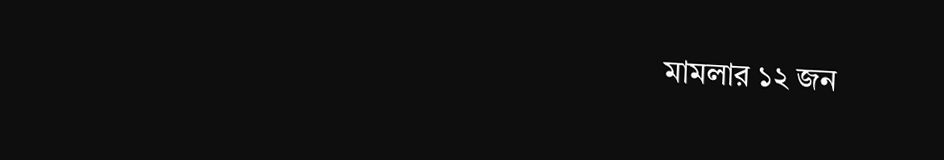মামলার ১২ জন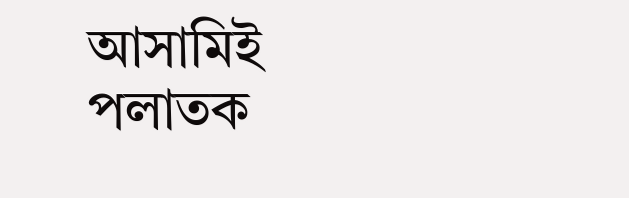আসামিই পলাতক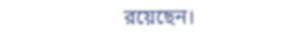রয়েছেন।